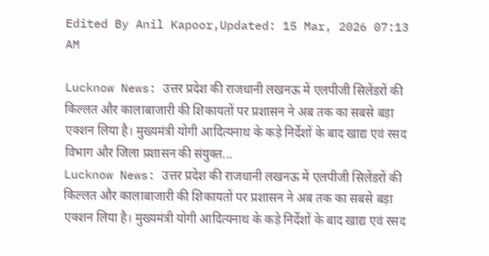Edited By Anil Kapoor,Updated: 15 Mar, 2026 07:13 AM

Lucknow News: उत्तर प्रदेश की राजधानी लखनऊ में एलपीजी सिलेंडरों की किल्लत और कालाबाजारी की शिकायतों पर प्रशासन ने अब तक का सबसे बड़ा एक्शन लिया है। मुख्यमंत्री योगी आदित्यनाथ के कड़े निर्देशों के बाद खाद्य एवं रसद विभाग और जिला प्रशासन की संयुक्त...
Lucknow News: उत्तर प्रदेश की राजधानी लखनऊ में एलपीजी सिलेंडरों की किल्लत और कालाबाजारी की शिकायतों पर प्रशासन ने अब तक का सबसे बड़ा एक्शन लिया है। मुख्यमंत्री योगी आदित्यनाथ के कड़े निर्देशों के बाद खाद्य एवं रसद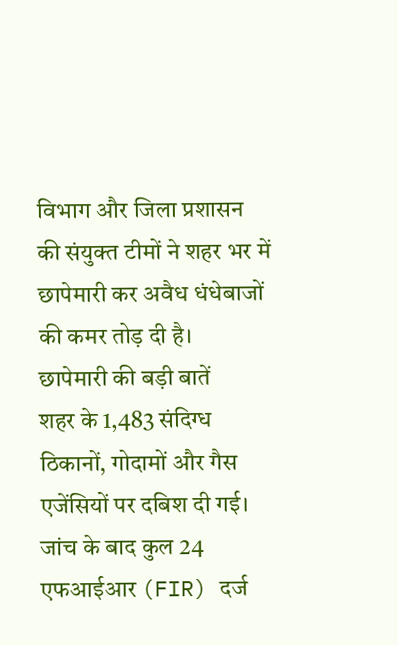विभाग और जिला प्रशासन की संयुक्त टीमों ने शहर भर में छापेमारी कर अवैध धंधेबाजों की कमर तोड़ दी है।
छापेमारी की बड़ी बातें
शहर के 1,483 संदिग्ध ठिकानों, गोदामों और गैस एजेंसियों पर दबिश दी गई। जांच के बाद कुल 24 एफआईआर (FIR) दर्ज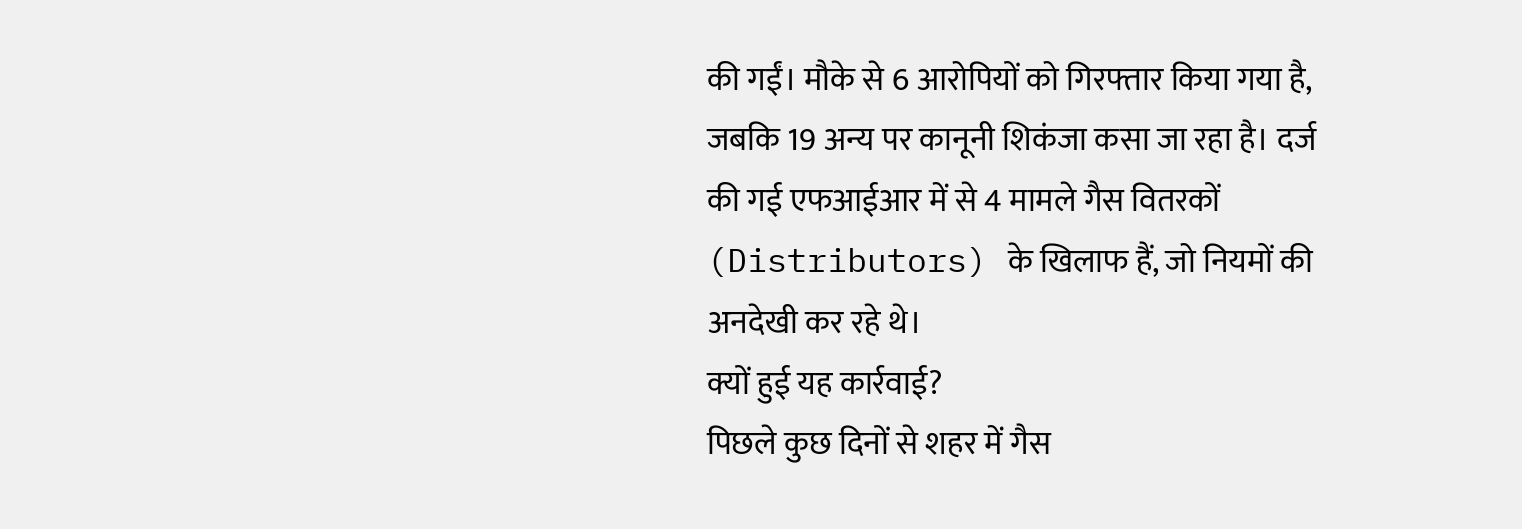की गईं। मौके से 6 आरोपियों को गिरफ्तार किया गया है, जबकि 19 अन्य पर कानूनी शिकंजा कसा जा रहा है। दर्ज की गई एफआईआर में से 4 मामले गैस वितरकों (Distributors) के खिलाफ हैं, जो नियमों की अनदेखी कर रहे थे।
क्यों हुई यह कार्रवाई?
पिछले कुछ दिनों से शहर में गैस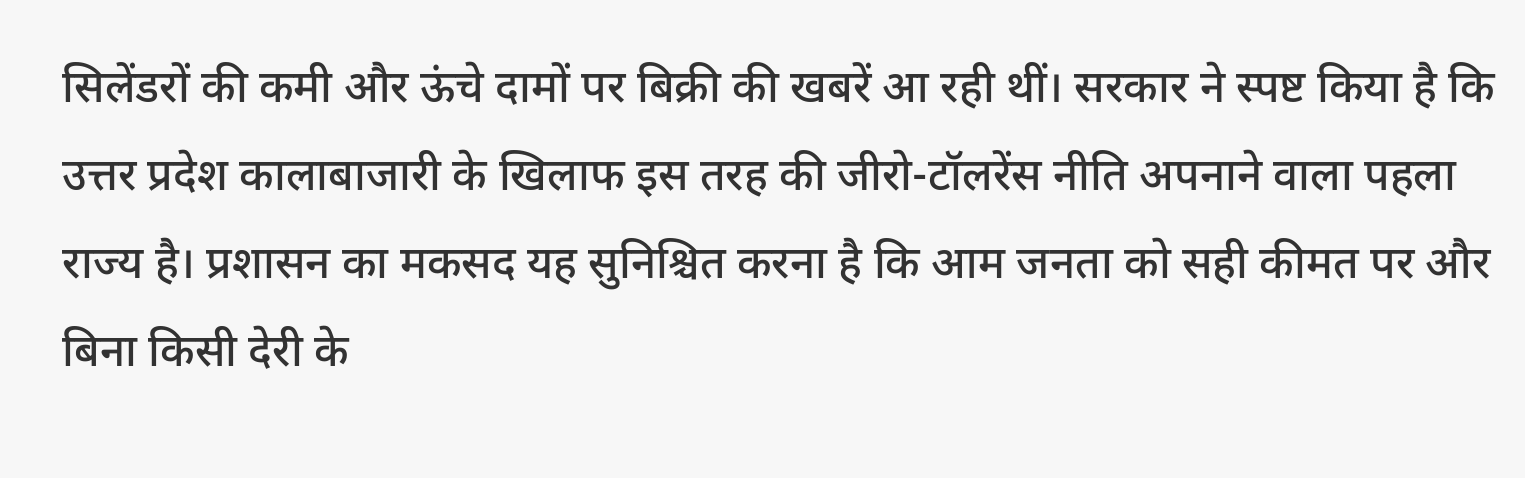सिलेंडरों की कमी और ऊंचे दामों पर बिक्री की खबरें आ रही थीं। सरकार ने स्पष्ट किया है कि उत्तर प्रदेश कालाबाजारी के खिलाफ इस तरह की जीरो-टॉलरेंस नीति अपनाने वाला पहला राज्य है। प्रशासन का मकसद यह सुनिश्चित करना है कि आम जनता को सही कीमत पर और बिना किसी देरी के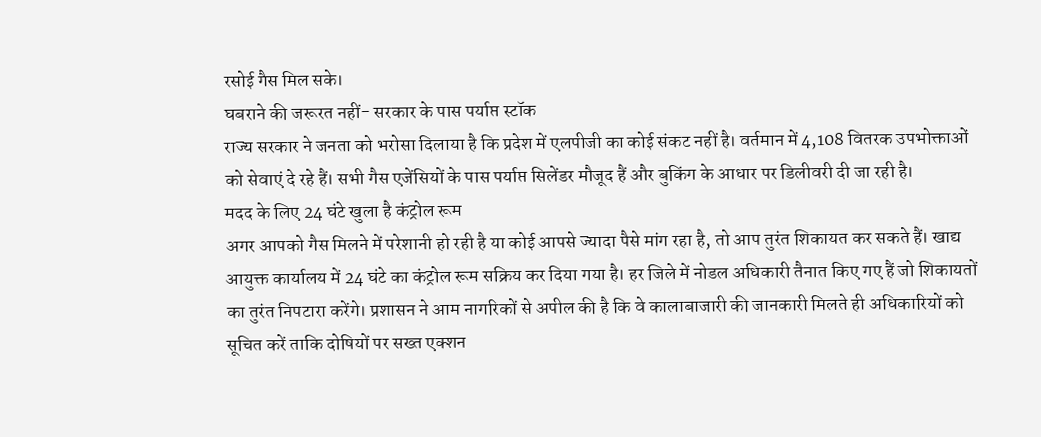रसोई गैस मिल सके।
घबराने की जरूरत नहीं- सरकार के पास पर्याप्त स्टॉक
राज्य सरकार ने जनता को भरोसा दिलाया है कि प्रदेश में एलपीजी का कोई संकट नहीं है। वर्तमान में 4,108 वितरक उपभोक्ताओं को सेवाएं दे रहे हैं। सभी गैस एजेंसियों के पास पर्याप्त सिलेंडर मौजूद हैं और बुकिंग के आधार पर डिलीवरी दी जा रही है।
मदद के लिए 24 घंटे खुला है कंट्रोल रूम
अगर आपको गैस मिलने में परेशानी हो रही है या कोई आपसे ज्यादा पैसे मांग रहा है, तो आप तुरंत शिकायत कर सकते हैं। खाद्य आयुक्त कार्यालय में 24 घंटे का कंट्रोल रूम सक्रिय कर दिया गया है। हर जिले में नोडल अधिकारी तैनात किए गए हैं जो शिकायतों का तुरंत निपटारा करेंगे। प्रशासन ने आम नागरिकों से अपील की है कि वे कालाबाजारी की जानकारी मिलते ही अधिकारियों को सूचित करें ताकि दोषियों पर सख्त एक्शन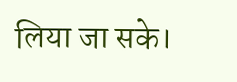लिया जा सके।